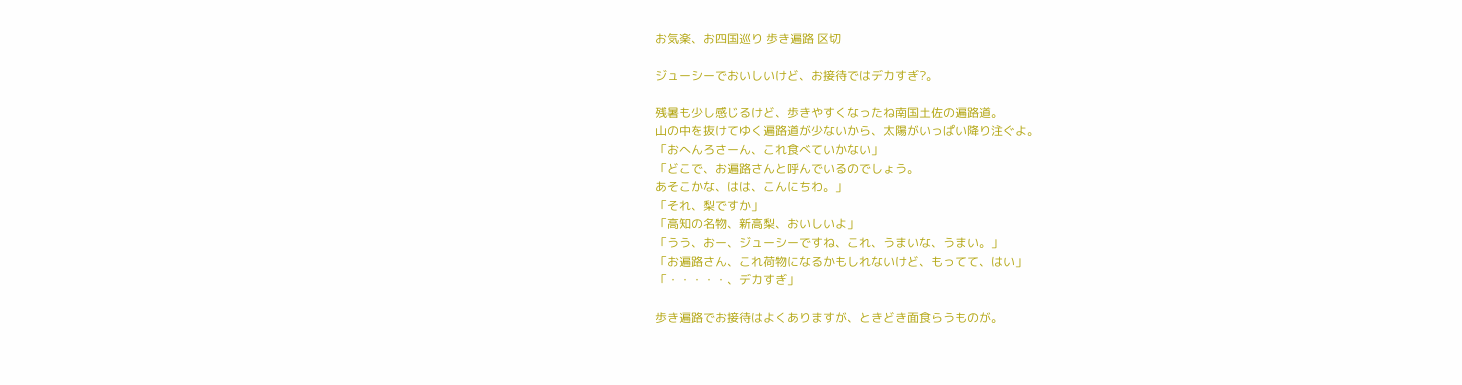お気楽、お四国巡り 歩き遍路 区切

ジューシーでおいしいけど、お接待ではデカすぎ?。

残暑も少し感じるけど、歩きやすくなったね南国土佐の遍路道。
山の中を抜けてゆく遍路道が少ないから、太陽がいっぱい降り注ぐよ。
「おへんろさーん、これ食べていかない」
「どこで、お遍路さんと呼んでいるのでしょう。
あそこかな、はは、こんにちわ。」
「それ、梨ですか」
「高知の名物、新高梨、おいしいよ」
「うう、おー、ジューシーですね、これ、うまいな、うまい。」
「お遍路さん、これ荷物になるかもしれないけど、もってて、はい」
「・・・・・、デカすぎ」

歩き遍路でお接待はよくありますが、ときどき面食らうものが。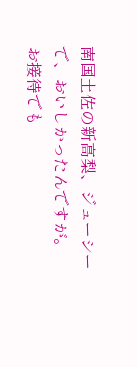南国土佐の新高梨、ジューシーで、おいしかったんですが。
お接待でも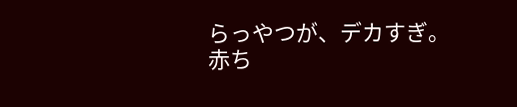らっやつが、デカすぎ。
赤ち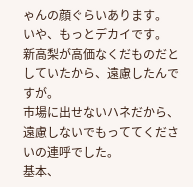ゃんの顔ぐらいあります。
いや、もっとデカイです。
新高梨が高価なくだものだとしていたから、遠慮したんですが。
市場に出せないハネだから、遠慮しないでもっててくださいの連呼でした。
基本、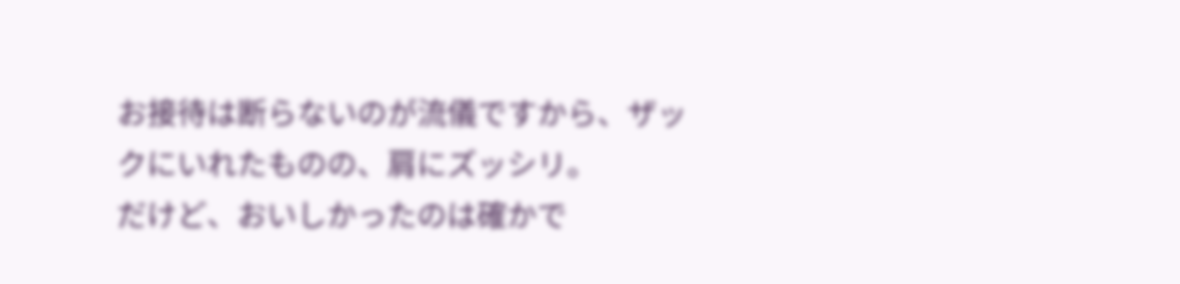お接待は断らないのが流儀ですから、ザックにいれたものの、肩にズッシリ。
だけど、おいしかったのは確かで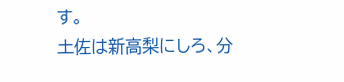す。
土佐は新高梨にしろ、分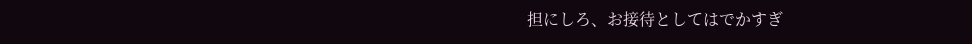担にしろ、お接待としてはでかすぎ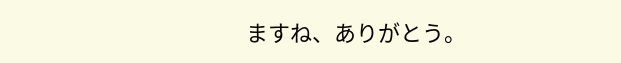ますね、ありがとう。